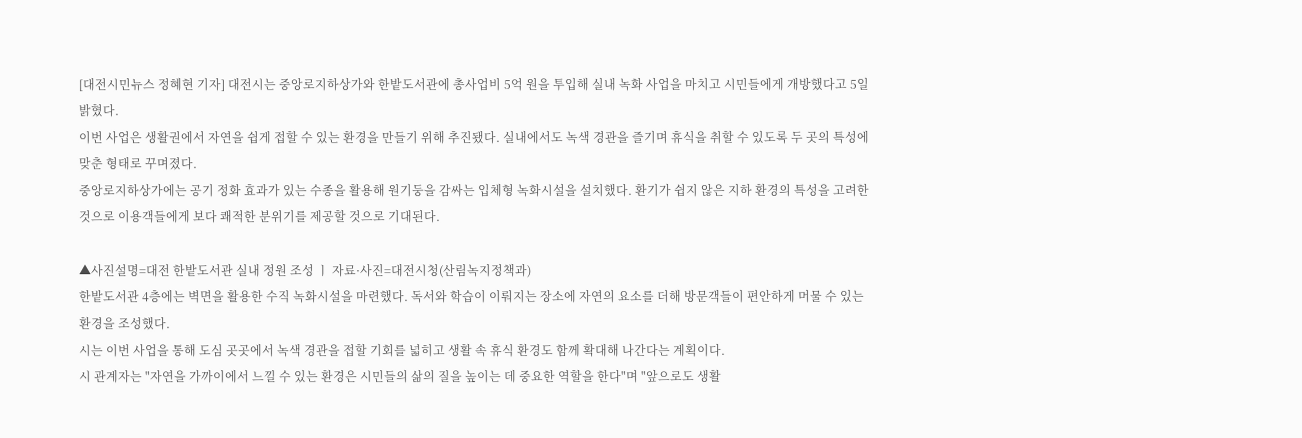[대전시민뉴스 정혜현 기자] 대전시는 중앙로지하상가와 한밭도서관에 총사업비 5억 원을 투입해 실내 녹화 사업을 마치고 시민들에게 개방했다고 5일 밝혔다.
이번 사업은 생활권에서 자연을 쉽게 접할 수 있는 환경을 만들기 위해 추진됐다. 실내에서도 녹색 경관을 즐기며 휴식을 취할 수 있도록 두 곳의 특성에 맞춘 형태로 꾸며졌다.
중앙로지하상가에는 공기 정화 효과가 있는 수종을 활용해 원기둥을 감싸는 입체형 녹화시설을 설치했다. 환기가 쉽지 않은 지하 환경의 특성을 고려한 것으로 이용객들에게 보다 쾌적한 분위기를 제공할 것으로 기대된다.

▲사진설명=대전 한밭도서관 실내 정원 조성 ㅣ 자료·사진=대전시청(산림녹지정책과)
한밭도서관 4층에는 벽면을 활용한 수직 녹화시설을 마련했다. 독서와 학습이 이뤄지는 장소에 자연의 요소를 더해 방문객들이 편안하게 머물 수 있는 환경을 조성했다.
시는 이번 사업을 통해 도심 곳곳에서 녹색 경관을 접할 기회를 넓히고 생활 속 휴식 환경도 함께 확대해 나간다는 계획이다.
시 관계자는 "자연을 가까이에서 느낄 수 있는 환경은 시민들의 삶의 질을 높이는 데 중요한 역할을 한다"며 "앞으로도 생활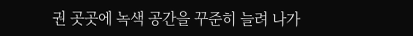권 곳곳에 녹색 공간을 꾸준히 늘려 나가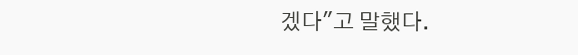겠다"고 말했다.